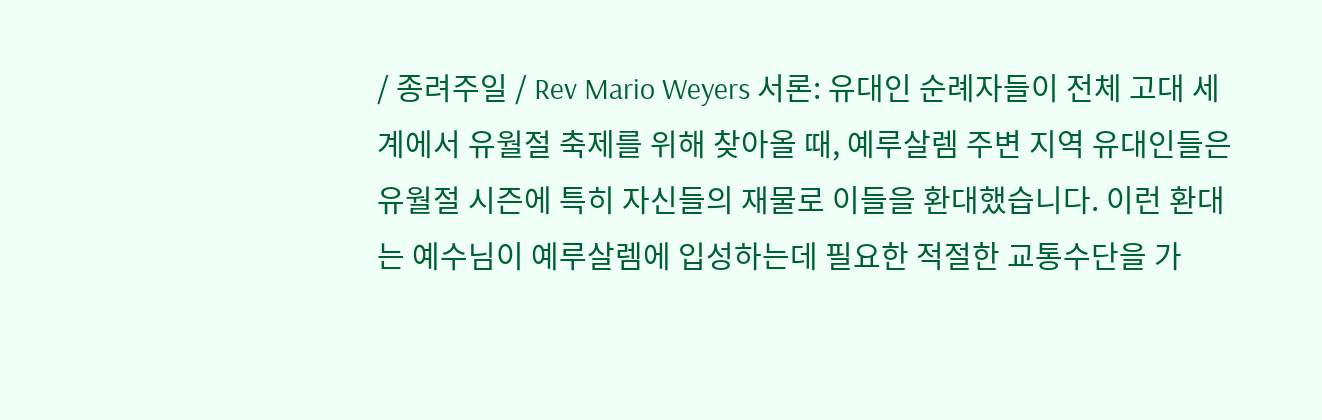/ 종려주일 / Rev Mario Weyers 서론: 유대인 순례자들이 전체 고대 세계에서 유월절 축제를 위해 찾아올 때, 예루살렘 주변 지역 유대인들은 유월절 시즌에 특히 자신들의 재물로 이들을 환대했습니다. 이런 환대는 예수님이 예루살렘에 입성하는데 필요한 적절한 교통수단을 가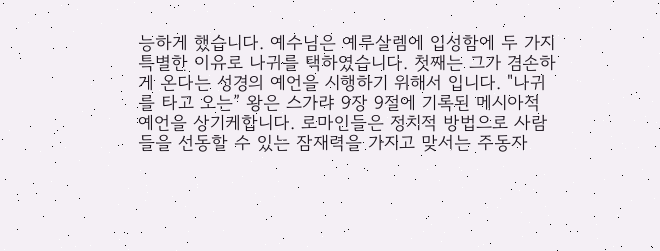능하게 했습니다. 예수님은 예루살렘에 입성함에 두 가지 특별한 이유로 나귀를 택하였습니다. 첫째는 그가 겸손하게 온다는 성경의 예언을 시행하기 위해서 입니다. "나귀를 타고 오는” 왕은 스가랴 9장 9절에 기록된 메시아적 예언을 상기케합니다. 로마인들은 정치적 방법으로 사람들을 선동할 수 있는 잠재력을 가지고 맞서는 주동자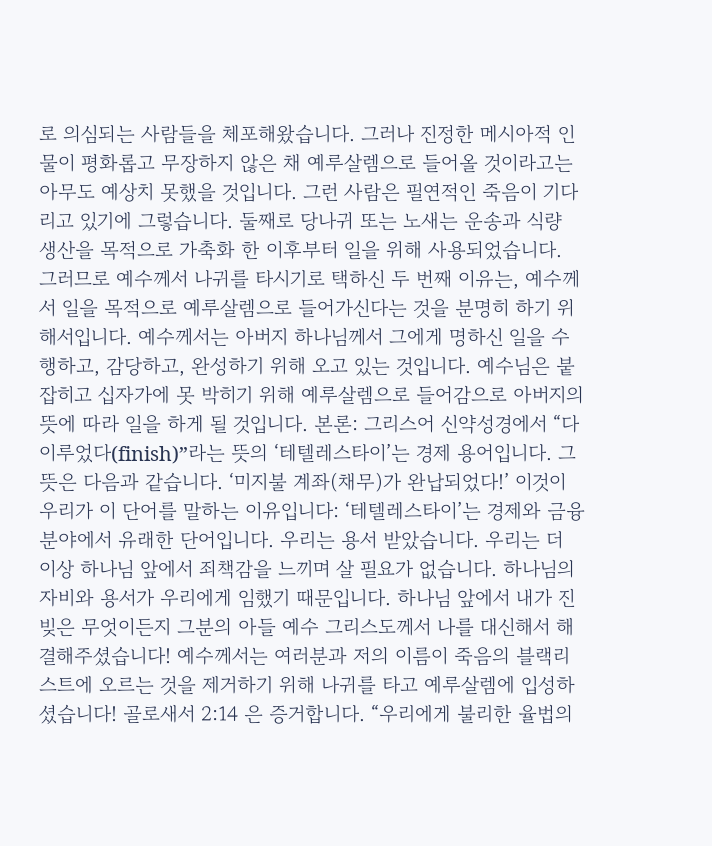로 의심되는 사람들을 체포해왔습니다. 그러나 진정한 메시아적 인물이 평화롭고 무장하지 않은 채 예루살렘으로 들어올 것이라고는 아무도 예상치 못했을 것입니다. 그런 사람은 필연적인 죽음이 기다리고 있기에 그렇습니다. 둘째로 당나귀 또는 노새는 운송과 식량 생산을 목적으로 가축화 한 이후부터 일을 위해 사용되었습니다. 그러므로 예수께서 나귀를 타시기로 택하신 두 번째 이유는, 예수께서 일을 목적으로 예루살렘으로 들어가신다는 것을 분명히 하기 위해서입니다. 예수께서는 아버지 하나님께서 그에게 명하신 일을 수행하고, 감당하고, 완성하기 위해 오고 있는 것입니다. 예수님은 붙잡히고 십자가에 못 박히기 위해 예루살렘으로 들어감으로 아버지의 뜻에 따라 일을 하게 될 것입니다. 본론: 그리스어 신약성경에서 “다 이루었다(finish)”라는 뜻의 ‘테텔레스타이’는 경제 용어입니다. 그 뜻은 다음과 같습니다. ‘미지불 계좌(채무)가 완납되었다!’ 이것이 우리가 이 단어를 말하는 이유입니다: ‘테텔레스타이’는 경제와 금융 분야에서 유래한 단어입니다. 우리는 용서 받았습니다. 우리는 더 이상 하나님 앞에서 죄책감을 느끼며 살 필요가 없습니다. 하나님의 자비와 용서가 우리에게 임했기 때문입니다. 하나님 앞에서 내가 진 빚은 무엇이든지 그분의 아들 예수 그리스도께서 나를 대신해서 해결해주셨습니다! 예수께서는 여러분과 저의 이름이 죽음의 블랙리스트에 오르는 것을 제거하기 위해 나귀를 타고 예루살렘에 입성하셨습니다! 골로새서 2:14 은 증거합니다. “우리에게 불리한 율법의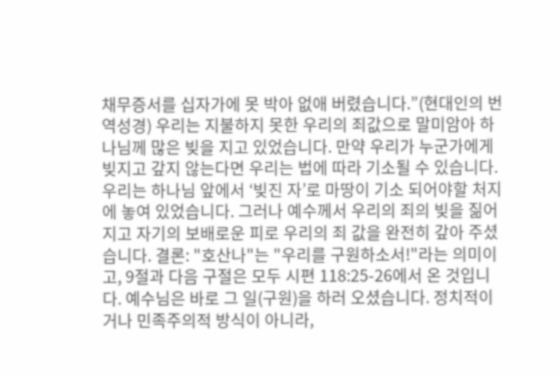채무증서를 십자가에 못 박아 없애 버렸습니다.”(현대인의 번역성경) 우리는 지불하지 못한 우리의 죄값으로 말미암아 하나님께 많은 빚을 지고 있었습니다. 만약 우리가 누군가에게 빚지고 갚지 않는다면 우리는 법에 따라 기소될 수 있습니다. 우리는 하나님 앞에서 ‘빚진 자’로 마땅이 기소 되어야할 처지에 놓여 있었습니다. 그러나 예수께서 우리의 죄의 빚을 짊어지고 자기의 보배로운 피로 우리의 죄 값을 완전히 갚아 주셨습니다. 결론: "호산나"는 "우리를 구원하소서!"라는 의미이고, 9절과 다음 구절은 모두 시편 118:25-26에서 온 것입니다. 예수님은 바로 그 일(구원)을 하러 오셨습니다. 정치적이거나 민족주의적 방식이 아니라,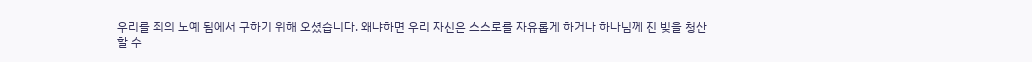우리를 죄의 노예 됨에서 구하기 위해 오셨습니다. 왜냐하면 우리 자신은 스스로를 자유롭게 하거나 하나님께 진 빚을 청산할 수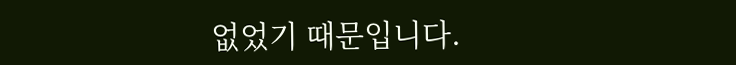없었기 때문입니다.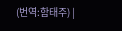(번역:함태주) |